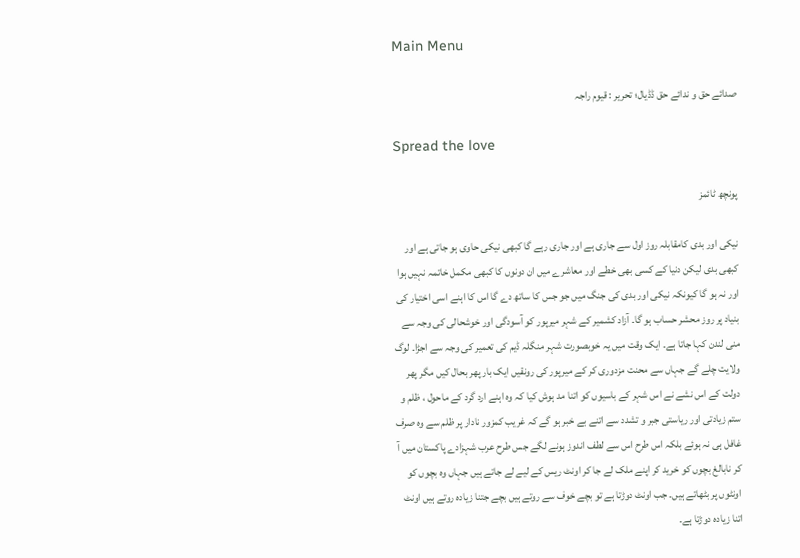Main Menu

صدائے حق و ندائے حق ڈڈیال؛ تحریر : قیوم راجہ

Spread the love

پونچھ ٹائمز

نیکی اور بدی کامقابلہ روز اول سے جاری ہے اور جاری رہے گا کبھی نیکی حاوی ہو جاتی ہے اور کبھی بدی لیکن دنیا کے کسی بھی خطے اور معاشرے میں ان دونوں کا کبھی مکمل خاتمہ نہیں ہوا اور نہ ہو گا کیونکہ نیکی اور بدی کی جنگ میں جو جس کا ساتھ دے گا اس کا اہنے اسی اختیار کی بنیاد پر روز محشر حساب ہو گا۔ آزاد کشمیر کے شہر میرپور کو آسودگی اور خوشحالی کی وجہ سے منی لندن کہا جاتا ہے۔ ایک وقت میں یہ خوبصورت شہر منگلہ ڈیم کی تعمیر کی وجہ سے اجڑا۔ لوگ ولایت چلے گے جہاں سے محنت مزدوری کر کے میرپور کی رونقیں ایک بار پھر بحال کیں مگر پھر دولت کے اس نشے نے اس شہر کے باسیوں کو اتنا مد ہوش کیا کہ وہ اہنے ارد گرد کے ماحول ، ظلم و ستم زیادتی اور ریاستی جبر و تشدد سے اتنے بے خبر ہو گے کہ غریب کمزور نادار پر ظلم سے وہ صرف غافل ہی نہ ہوئے بلکہ اس طرح اس سے لطف اندوز ہونے لگے جس طرح عرب شہزادے پاکستان میں آ کر نابالغ بچوں کو خرید کر اپنے ملک لے جا کر اونٹ ریس کے لیے لے جاتے ہیں جہاں وہ بچوں کو اونٹوں پر بٹھاتے ہیں۔ جب اونٹ دوڑتا ہے تو بچے خوف سے روتے ہیں بچے جتنا زیادہ روتے ہیں اونٹ اتنا زیادہ دوڑتا ہے۔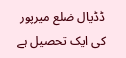ڈڈیال ضلع میرپور کی ایک تحصیل ہے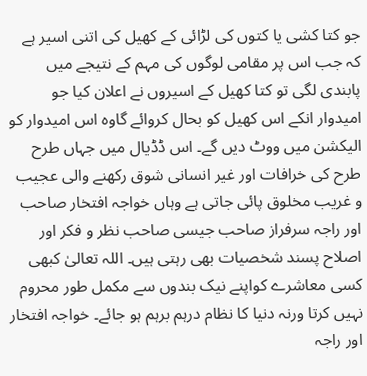جو کتا کشی یا کتوں کی لڑائی کے کھیل کی اتنی اسیر ہے کہ جب اس پر مقامی لوگوں کی مہم کے نتیجے میں پابندی لگی تو کتا کھیل کے اسیروں نے اعلان کیا جو امیدوار انکے اس کھیل کو بحال کروائے گاوہ اس امیدوار کو الیکشن میں ووٹ دیں گے۔ اس ڈڈیال میں جہاں طرح طرح کی خرافات اور غیر انسانی شوق رکھنے والی عجیب و غریب مخلوق پائی جاتی ہے وہاں خواجہ افتخار صاحب اور راجہ سرفراز صاحب جیسی صاحب نظر و فکر اور اصلاح پسند شخصیات بھی رہتی ہیں۔ اللہ تعالیٰ کبھی کسی معاشرے کواپنے نیک بندوں سے مکمل طور محروم نہیں کرتا ورنہ دنیا کا نظام درہم برہم ہو جائے۔ خواجہ افتخار اور راجہ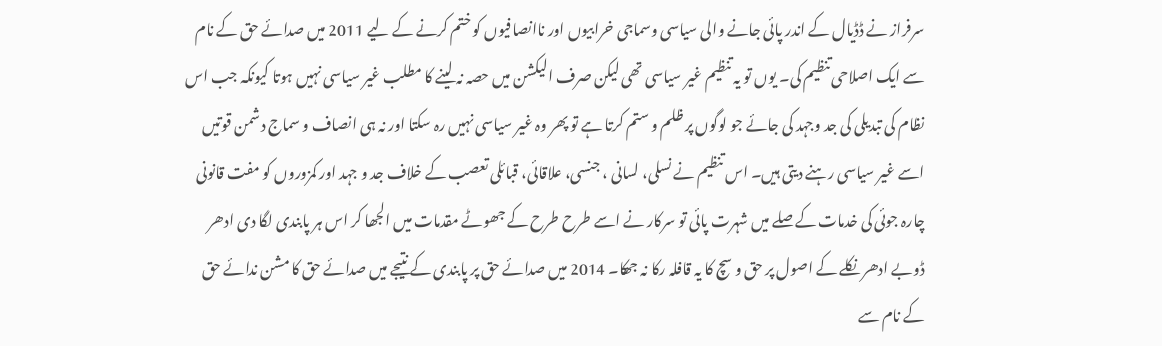سرفراز نے ڈڈیال کے اندر پائی جانے والی سیاسی وسماجی خرابیوں اور ناانصافیوں کو ختم کرنے کے لیے 2011 میں صدائے حق کے نام سے ایک اصلاحی تنظیم کی۔ یوں تو یہ تنظیم غیر سیاسی تھی لیکن صرف الیکشن میں حصہ نہ لینے کا مطلب غیر سیاسی نہیں ہوتا کیونکہ جب اس نظام کی تبدیلی کی جد وجہد کی جائے جو لوگوں پر ظلم و ستم کرتا ہے تو پھر وہ غیر سیاسی نہیں رہ سکتا اور نہ ہی انصاف و سماج دشمن قوتیں اسے غیر سیاسی رہنے دیتی ہیں۔ اس تنظیم نے نسلی، لسانی ، جنسی، علاقائی، قبائلی تعصب کے خلاف جد و جہد اور کمزوروں کو مفت قانونی چارہ جوئی کی خدمات کے صلے میں شہرت پائی تو سرکار نے اسے طرح طرح کے جھوٹے مقدمات میں الجھا کر اس ہر پابندی لگا دی ادھر ڈوبے ادھر نکلے کے اصول پر حق و سچ کا یہ قافلہ رکا نہ جھکا۔ 2014 میں صدائے حق پر پابندی کے نتیجے میں صدائے حق کا مشن ندائے حق کے نام سے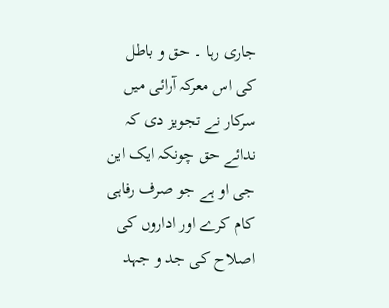جاری رہا ۔ حق و باطل کی اس معرکہ آرائی میں سرکار نے تجویز دی کہ ندائے حق چونکہ ایک این جی او ہے جو صرف رفاہی کام کرے اور اداروں کی اصلاح کی جد و جہد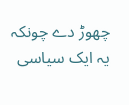چھوڑ دے چونکہ یہ ایک سیاسی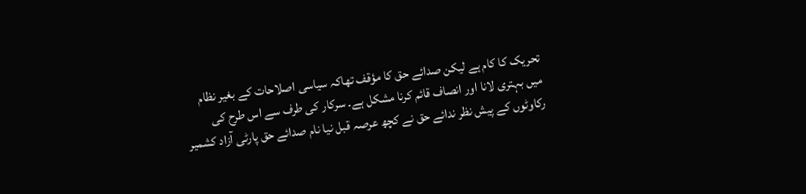تحریک کا کام ہے لیکن صدائے حق کا مؤقف تھاکہ سیاسی اصلاحات کے بغیر نظام میں بہتری لانا اور انصاف قائم کرنا مشکل ہے۔ سرکار کی طرف سے اس طرح کی رکاوٹوں کے پیش نظر ندائے حق نے کچھ عرصہ قبل نیا نام صدائے حق پارٹی آزاد کشمیر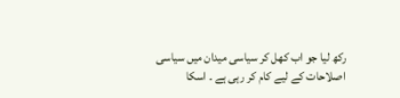رکھ لیا جو اب کھل کر سیاسی میدان میں سیاسی اصلاحات کے لیے کام کر رہی ہے ۔ اسکا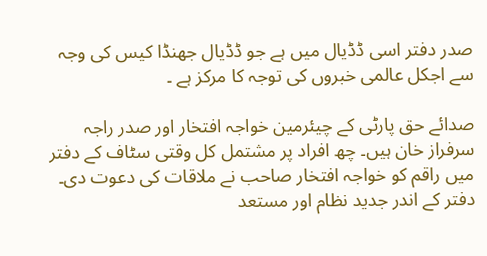صدر دفتر اسی ڈڈیال میں ہے جو ڈڈیال جھنڈا کیس کی وجہ سے اجکل عالمی خبروں کی توجہ کا مرکز ہے ۔

صدائے حق پارٹی کے چیئرمین خواجہ افتخار اور صدر راجہ سرفراز خان ہیں۔ چھ افراد پر مشتمل کل وقتی سٹاف کے دفتر میں راقم کو خواجہ افتخار صاحب نے ملاقات کی دعوت دی۔ دفتر کے اندر جدید نظام اور مستعد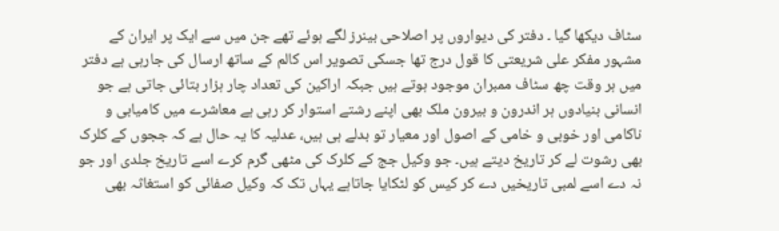سٹاف دیکھا گیا ۔ دفتر کی دیواروں پر اصلاحی بینرز لگے ہوئے تھے جن میں سے ایک پر ایران کے مشہور مفکر علی شریعتی کا قول درج تھا جسکی تصویر اس کالم کے ساتھ ارسال کی جارہی ہے دفتر میں ہر وقت چھ سٹاف ممبران موجود ہوتے ہیں جبکہ اراکین کی تعداد چار ہزار بتائی جاتی ہے جو انسانی بنیادوں ہر اندرون و بیرون ملک بھی اپنے رشتے استوار کر رہی ہے معاشرے میں کامیابی و ناکامی اور خوبی و خامی کے اصول اور معیار تو بدلے ہی ہیں، عدلیہ کا یہ حال ہے کہ ججوں کے کلرک بھی رشوت لے کر تاریخ دیتے ہیں۔ جو وکیل جج کے کلرک کی مٹھی گرم کرے اسے تاریخ جلدی اور جو نہ دے اسے لمبی تاریخیں دے کر کیس کو لٹکایا جاتاہے یہاں تک کہ وکیل صفائی کو استغاثہ بھی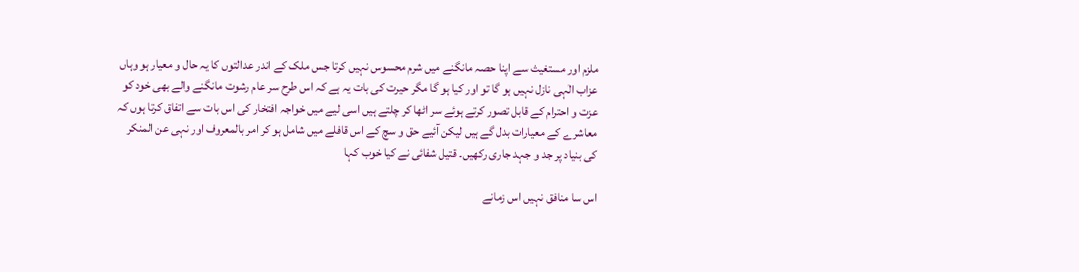ملزم اور مستغیث سے اپنا حصہ مانگنے میں شرم محسوس نہیں کرتا جس ملک کے اندر عدالتوں کا یہ حال و معیار ہو وہاں عزاب الٰہی نازل نہیں ہو گا تو اور کیا ہو گا مگر حیرت کی بات یہ ہے کہ اس طرح سر عام رشوت مانگنے والے بھی خود کو عزت و احترام کے قابل تصور کرتے ہوئے سر اٹھا کر چلتے ہیں اسی لیے میں خواجہ افتخار کی اس بات سے اتفاق کرتا ہوں کہ معاشرے کے معیارات بدل گے ہیں لیکن آئیے حق و سچ کے اس قافلے میں شامل ہو کر امر بالمعروف اور نہی عن المنکر کی بنیاد پر جد و جہد جاری رکھیں۔ قتیل شفائی نے کیا خوب کہا

اس سا منافق نہیں اس زمانے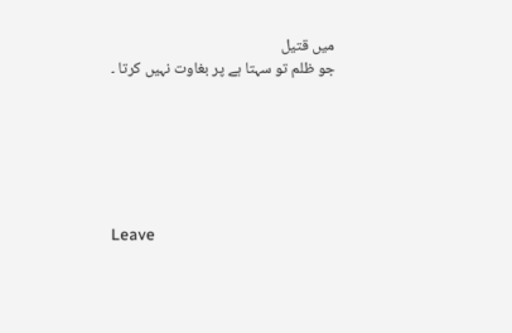میں قتیل
جو ظلم تو سہتا ہے پر بغاوت نہیں کرتا ۔






Leave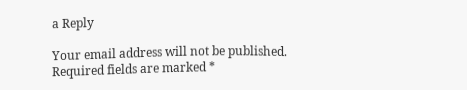a Reply

Your email address will not be published. Required fields are marked *